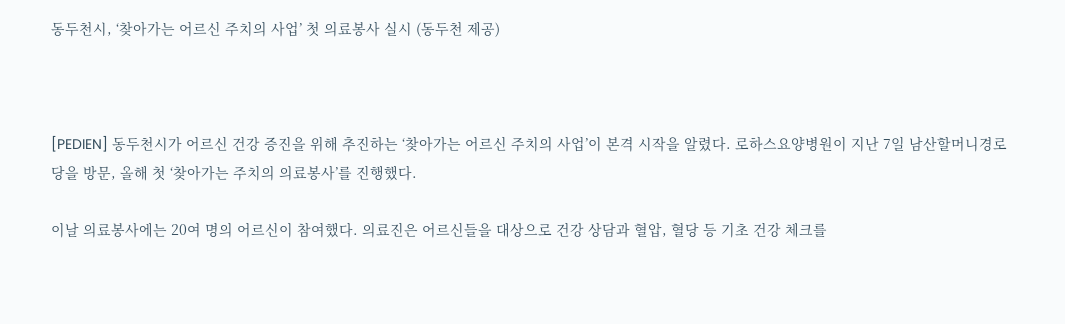동두천시, ‘찾아가는 어르신 주치의 사업’ 첫 의료봉사 실시 (동두천 제공)



[PEDIEN] 동두천시가 어르신 건강 증진을 위해 추진하는 ‘찾아가는 어르신 주치의 사업’이 본격 시작을 알렸다. 로하스요양병원이 지난 7일 남산할머니경로당을 방문, 올해 첫 ‘찾아가는 주치의 의료봉사’를 진행했다.

이날 의료봉사에는 20여 명의 어르신이 참여했다. 의료진은 어르신들을 대상으로 건강 상담과 혈압, 혈당 등 기초 건강 체크를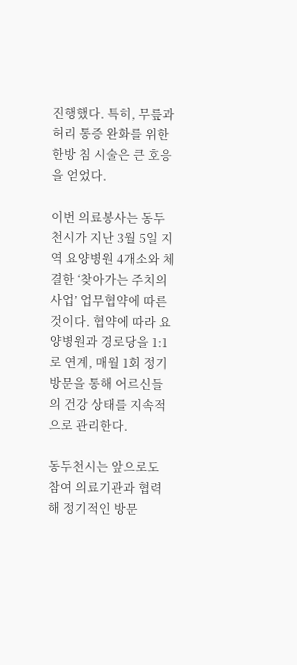진행했다. 특히, 무릎과 허리 통증 완화를 위한 한방 침 시술은 큰 호응을 얻었다.

이번 의료봉사는 동두천시가 지난 3월 5일 지역 요양병원 4개소와 체결한 ‘찾아가는 주치의 사업’ 업무협약에 따른 것이다. 협약에 따라 요양병원과 경로당을 1:1로 연계, 매월 1회 정기 방문을 통해 어르신들의 건강 상태를 지속적으로 관리한다.

동두천시는 앞으로도 참여 의료기관과 협력해 정기적인 방문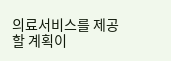의료서비스를 제공할 계획이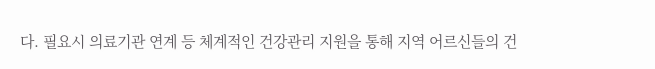다. 필요시 의료기관 연계 등 체계적인 건강관리 지원을 통해 지역 어르신들의 건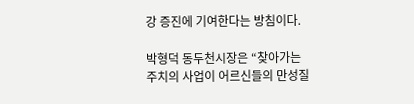강 증진에 기여한다는 방침이다.

박형덕 동두천시장은 “찾아가는 주치의 사업이 어르신들의 만성질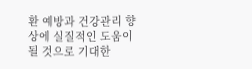환 예방과 건강관리 향상에 실질적인 도움이 될 것으로 기대한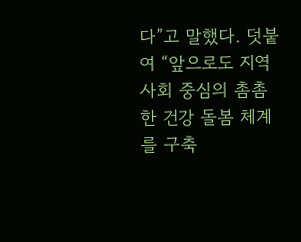다”고 말했다. 덧붙여 “앞으로도 지역사회 중심의 촘촘한 건강 돌봄 체계를 구축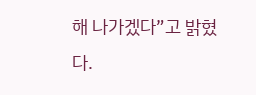해 나가겠다”고 밝혔다.